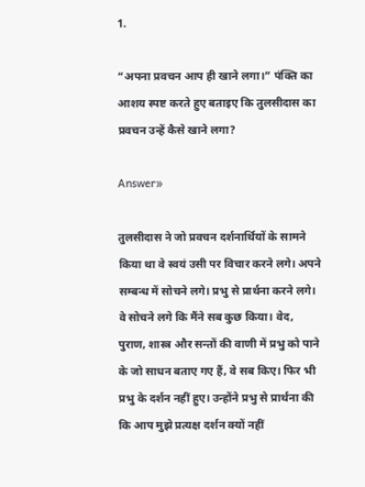1.

“अपना प्रवचन आप ही खाने लगा।” पंक्ति का आशय स्पष्ट करते हुए बताइए कि तुलसीदास का प्रवचन उन्हें कैसे खाने लगा?

Answer»

तुलसीदास ने जो प्रवचन दर्शनार्थियों के सामने किया था वे स्वयं उसी पर विचार करने लगे। अपने सम्बन्ध में सोचने लगे। प्रभु से प्रार्थना करने लगे। वे सोचने लगे कि मैंने सब कुछ किया। वेद, पुराण, शास्त्र और सन्तों की वाणी में प्रभु को पाने के जो साधन बताए गए हैं, वे सब किए। फिर भी प्रभु के दर्शन नहीं हुए। उन्होंने प्रभु से प्रार्थना की कि आप मुझे प्रत्यक्ष दर्शन क्यों नहीं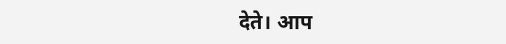देते। आप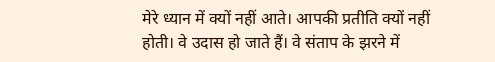मेरे ध्यान में क्यों नहीं आते। आपकी प्रतीति क्यों नहीं होती। वे उदास हो जाते हैं। वे संताप के झरने में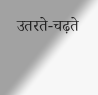उतरते-चढ़ते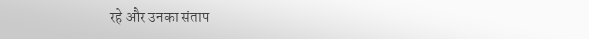रहे और उनका संताप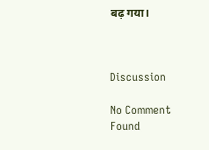बढ़ गया।



Discussion

No Comment Found